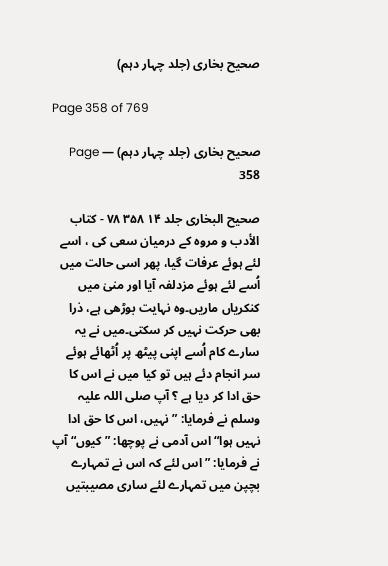صحیح بخاری (جلد چہار دہم)

Page 358 of 769

صحیح بخاری (جلد چہار دہم) — Page 358

صحیح البخاری جلد ۱۴ ۳۵۸ ۷۸ - كتاب الأدب و مروہ کے درمیان سعی کی ، اسے لئے ہوئے عرفات گیا، پھر اسی حالت میں اُسے لئے ہوئے مزدلفہ آیا اور منیٰ میں کنکریاں ماریں۔وہ نہایت بوڑھی ہے، ذرا بھی حرکت نہیں کر سکتی۔میں نے یہ سارے کام اُسے اپنی پیٹھ پر اُٹھائے ہوئے سر انجام دئے ہیں تو کیا میں نے اس کا حق ادا کر دیا ہے ؟ آپ صلی اللہ علیہ وسلم نے فرمایا: ”نہیں، اس کا حق ادا نہیں ہوا“ اس آدمی نے پوچھا: ”کیوں“ آپ نے فرمایا: ” اس لئے کہ اس نے تمہارے بچپن میں تمہارے لئے ساری مصیبتیں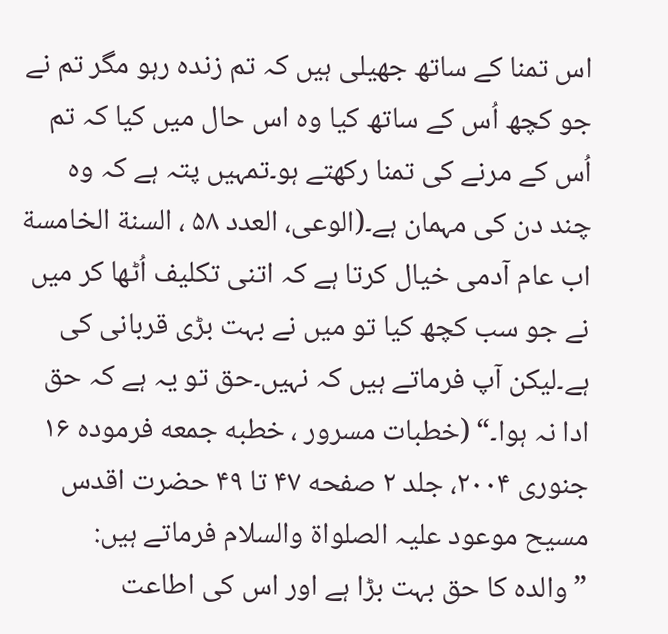اس تمنا کے ساتھ جھیلی ہیں کہ تم زندہ رہو مگر تم نے جو کچھ اُس کے ساتھ کیا وہ اس حال میں کیا کہ تم اُس کے مرنے کی تمنا رکھتے ہو۔تمہیں پتہ ہے کہ وہ چند دن کی مہمان ہے۔(الوعی، العدد ۵۸ ، السنة الخامسة اب عام آدمی خیال کرتا ہے کہ اتنی تکلیف اُٹھا کر میں نے جو سب کچھ کیا تو میں نے بہت بڑی قربانی کی ہے۔لیکن آپ فرماتے ہیں کہ نہیں۔حق تو یہ ہے کہ حق ادا نہ ہوا۔“ (خطبات مسرور ، خطبه جمعه فرموده ۱۶ جنوری ۲۰۰۴، جلد ۲ صفحه ۴۷ تا ۴۹ حضرت اقدس مسیح موعود علیہ الصلواۃ والسلام فرماتے ہیں: ”والدہ کا حق بہت بڑا ہے اور اس کی اطاعت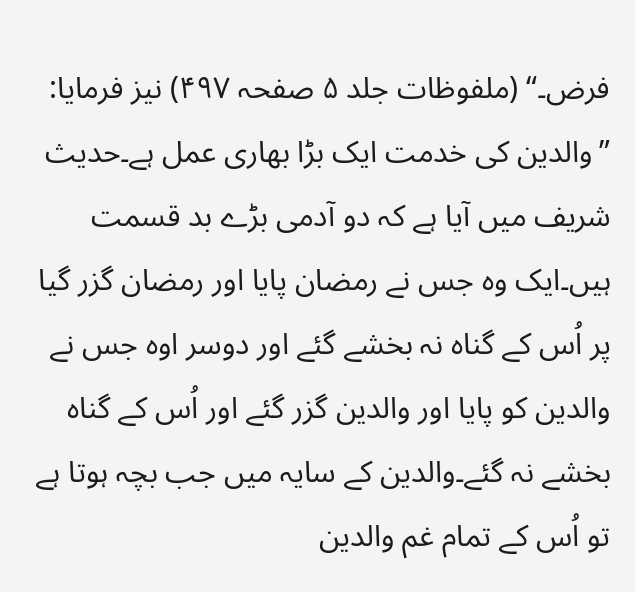فرض۔“ (ملفوظات جلد ۵ صفحہ ۴۹۷) نیز فرمایا: ”والدین کی خدمت ایک بڑا بھاری عمل ہے۔حدیث شریف میں آیا ہے کہ دو آدمی بڑے بد قسمت ہیں۔ایک وہ جس نے رمضان پایا اور رمضان گزر گیا پر اُس کے گناہ نہ بخشے گئے اور دوسر اوہ جس نے والدین کو پایا اور والدین گزر گئے اور اُس کے گناہ بخشے نہ گئے۔والدین کے سایہ میں جب بچہ ہوتا ہے تو اُس کے تمام غم والدین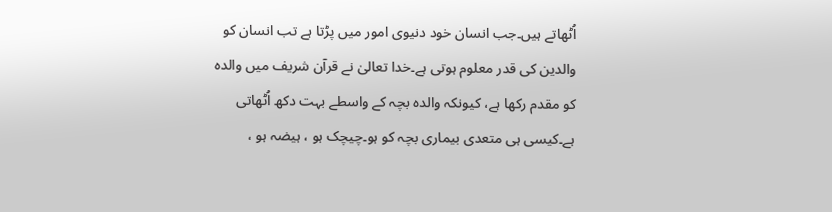اُٹھاتے ہیں۔جب انسان خود دنیوی امور میں پڑتا ہے تب انسان کو والدین کی قدر معلوم ہوتی ہے۔خدا تعالیٰ نے قرآن شریف میں والدہ کو مقدم رکھا ہے، کیونکہ والدہ بچہ کے واسطے بہت دکھ اُٹھاتی ہے۔کیسی ہی متعدی بیماری بچہ کو ہو۔چیچک ہو ، ہیضہ ہو ،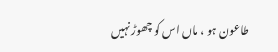طاعون ہو ، ماں اس کو چھوڑ نہیں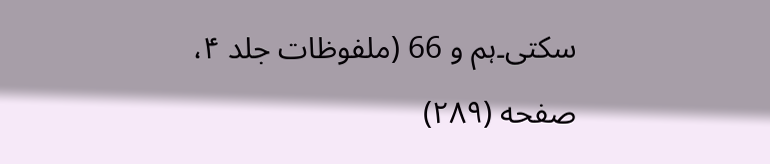سکتی۔ہم و 66 (ملفوظات جلد ۴، صفحه (۲۸۹)